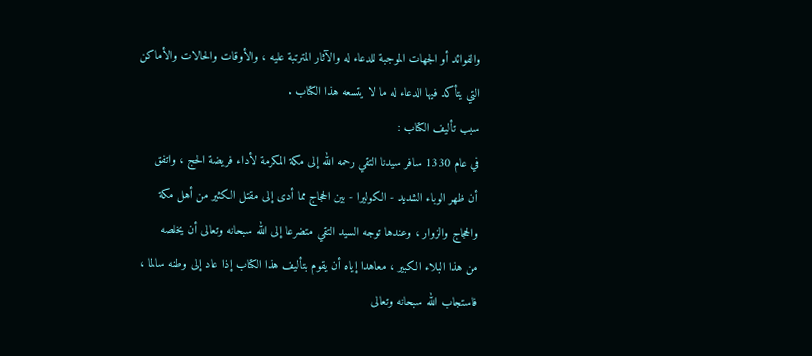والفوائد أو الجهات الموجبة للدعاء له والآثار المترتبة عليه ، والأوقات والحالات والأماكن
التي يتأكد فيها الدعاء له ما لا يتسعه هذا الكتاب .
سبب تأليف الكتاب :
في عام 1330 سافر سيدنا التقي رحمه الله إلى مكة المكرمة لأداء فريضة الحج ، واتفق
أن ظهر الوباء الشديد - الكوليرا - بين الحجاج مما أدى إلى مقتل الكثير من أهل مكة
والحجاج والزوار ، وعندها توجه السيد التقي متضرعا إلى الله سبحانه وتعالى أن يخلصه
من هذا البلاء الكبير ، معاهدا إياه أن يقوم بتأليف هذا الكتاب إذا عاد إلى وطنه سالما ،
فاستجاب الله سبحانه وتعالى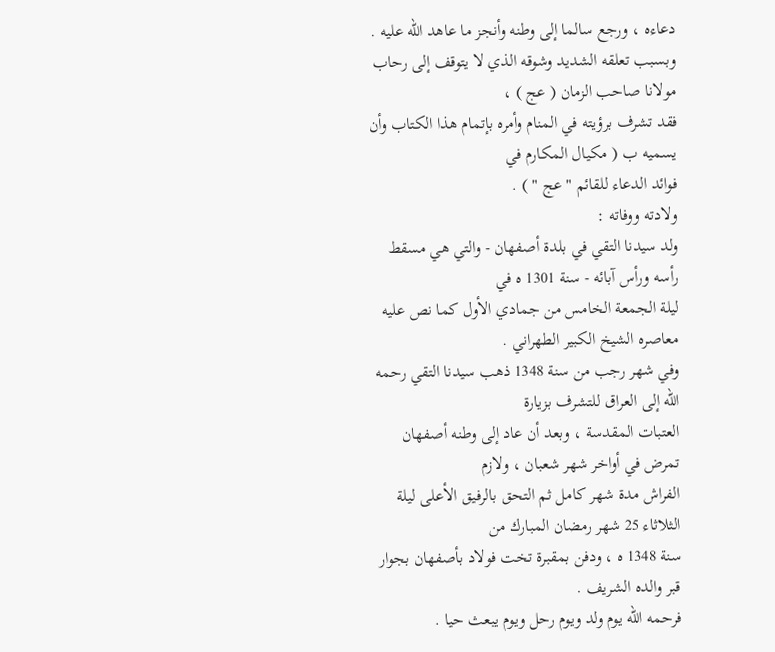دعاءه ، ورجع سالما إلى وطنه وأنجز ما عاهد الله عليه .
وبسبب تعلقه الشديد وشوقه الذي لا يتوقف إلى رحاب مولانا صاحب الزمان ( عج ) ،
فقد تشرف برؤيته في المنام وأمره بإتمام هذا الكتاب وأن يسميه ب ( مكيال المكارم في
فوائد الدعاء للقائم " عج " ) .
ولادته ووفاته :
ولد سيدنا التقي في بلدة أصفهان - والتي هي مسقط رأسه ورأس آبائه - سنة 1301 ه في
ليلة الجمعة الخامس من جمادي الأول كما نص عليه معاصره الشيخ الكبير الطهراني .
وفي شهر رجب من سنة 1348 ذهب سيدنا التقي رحمه الله إلى العراق للتشرف بزيارة
العتبات المقدسة ، وبعد أن عاد إلى وطنه أصفهان تمرض في أواخر شهر شعبان ، ولازم
الفراش مدة شهر كامل ثم التحق بالرفيق الأعلى ليلة الثلاثاء 25 شهر رمضان المبارك من
سنة 1348 ه ، ودفن بمقبرة تخت فولاد بأصفهان بجوار قبر والده الشريف .
فرحمه الله يوم ولد ويوم رحل ويوم يبعث حيا .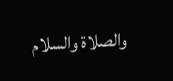والصلاة والسلام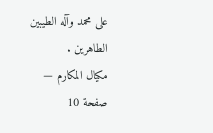على محمد وآله الطيبين الطاهرين .
مكيال المكارم — صفحة 10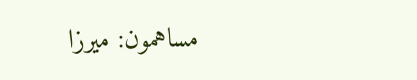مساهمون: ميرزا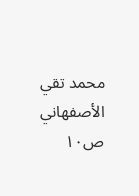محمد تقي الأصفهاني
ص١٠